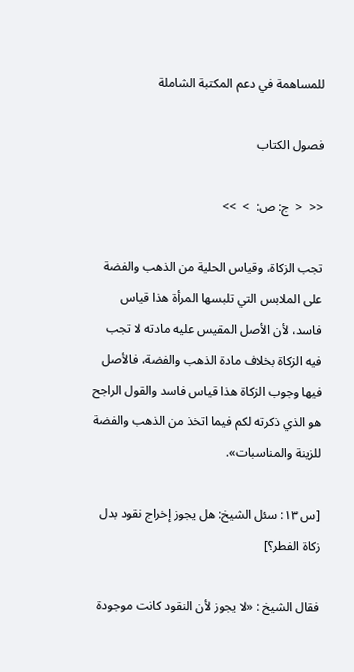للمساهمة في دعم المكتبة الشاملة

فصول الكتاب

<<  <  ج: ص:  >  >>

تجب الزكاة، وقياس الحلية من الذهب والفضة على الملابس التي تلبسها المرأة هذا قياس فاسد، لأن الأصل المقيس عليه مادته لا تجب فيه الزكاة بخلاف مادة الذهب والفضة، فالأصل فيها وجوب الزكاة هذا قياس فاسد والقول الراجح هو الذي ذكرته لكم فيما اتخذ من الذهب والفضة للزينة والمناسبات».

[س ١٣: سئل الشيخ: هل يجوز إخراج نقود بدل زكاة الفطر؟]

فقال الشيخ : «لا يجوز لأن النقود كانت موجودة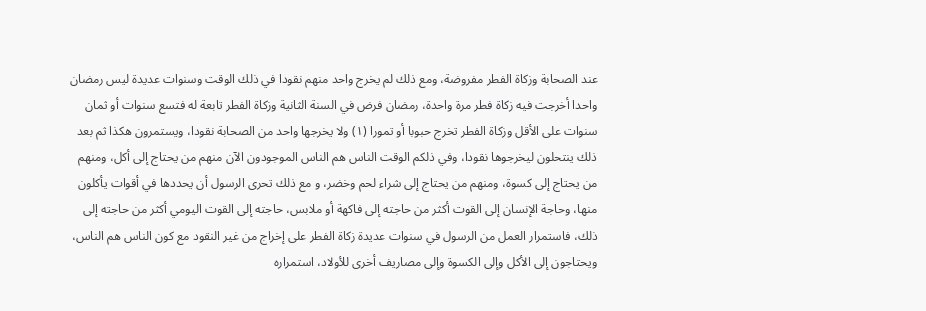عند الصحابة وزكاة الفطر مفروضة، ومع ذلك لم يخرج واحد منهم نقودا في ذلك الوقت وسنوات عديدة ليس رمضان واحدا أخرجت فيه زكاة فطر مرة واحدة، رمضان فرض في السنة الثانية وزكاة الفطر تابعة له فتسع سنوات أو ثمان سنوات على الأقل وزكاة الفطر تخرج حبوبا أو تمورا (١) ولا يخرجها واحد من الصحابة نقودا، ويستمرون هكذا ثم بعد ذلك ينتحلون ليخرجوها نقودا، وفي ذلكم الوقت الناس هم الناس الموجودون الآن منهم من يحتاج إلى أكل، ومنهم من يحتاج إلى كسوة، ومنهم من يحتاج إلى شراء لحم وخضر، و مع ذلك تحرى الرسول أن يحددها في أقوات يأكلون منها، وحاجة الإنسان إلى القوت أكثر من حاجته إلى فاكهة أو ملابس، حاجته إلى القوت اليومي أكثر من حاجته إلى ذلك، فاستمرار العمل من الرسول في سنوات عديدة زكاة الفطر على إخراج من غير النقود مع كون الناس هم الناس، ويحتاجون إلى الأكل وإلى الكسوة وإلى مصاريف أخرى للأولاد، استمراره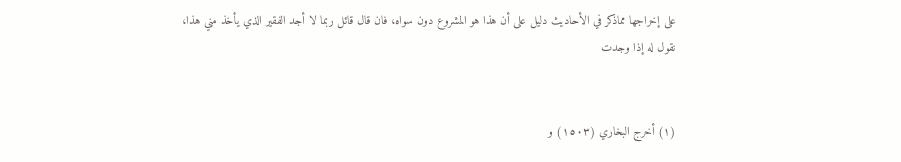على إخراجها مماذكر في الأحاديث دليل على أن هذا هو المشروع دون سواه، فان قال قائل ربما لا أجد الفقير الذي يأخذ مني هذا، نقول له إذا وجدت


(١) أخرج البخاري (١٥٠٣) و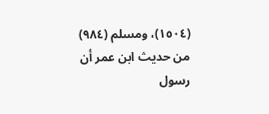(١٥٠٤)، ومسلم (٩٨٤) من حديث ابن عمر أن رسول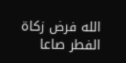الله فرض زكاة الفطر صاعا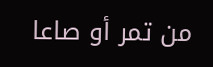من تمر أو صاعا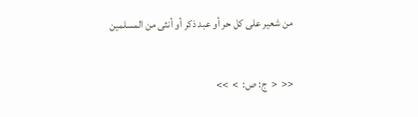من شعير على كل حر أو عبد ذكر أو أنثى من المسلمين

<<  <  ج: ص:  >  >>